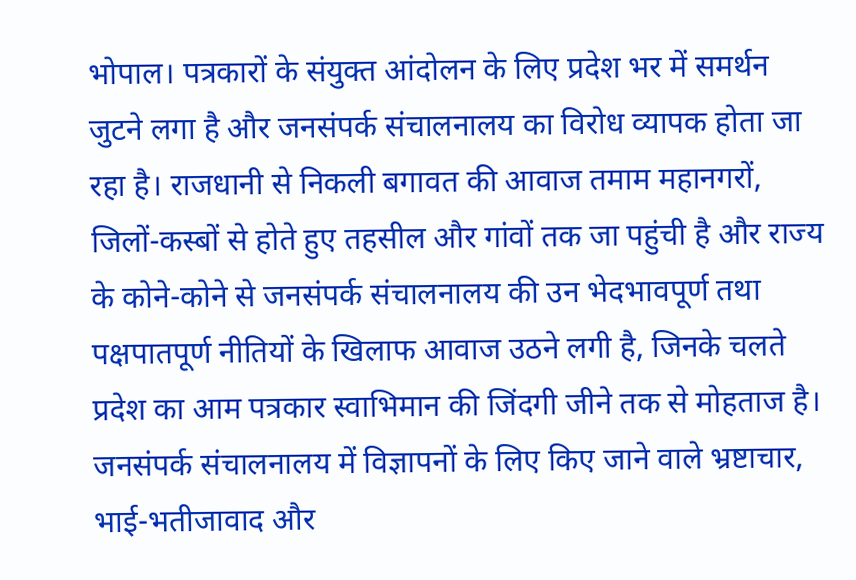भोपाल। पत्रकारों के संयुक्त आंदोलन के लिए प्रदेश भर में समर्थन जुटने लगा है और जनसंपर्क संचालनालय का विरोध व्यापक होता जा रहा है। राजधानी से निकली बगावत की आवाज तमाम महानगरों, जिलों-कस्बों से होते हुए तहसील और गांवों तक जा पहुंची है और राज्य के कोने-कोने से जनसंपर्क संचालनालय की उन भेदभावपूर्ण तथा पक्षपातपूर्ण नीतियों के खिलाफ आवाज उठने लगी है, जिनके चलते प्रदेश का आम पत्रकार स्वाभिमान की जिंदगी जीने तक से मोहताज है।
जनसंपर्क संचालनालय में विज्ञापनों के लिए किए जाने वाले भ्रष्टाचार, भाई-भतीजावाद और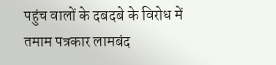पहुंच वालों के दबदबे के विरोध में तमाम पत्रकार लामबंद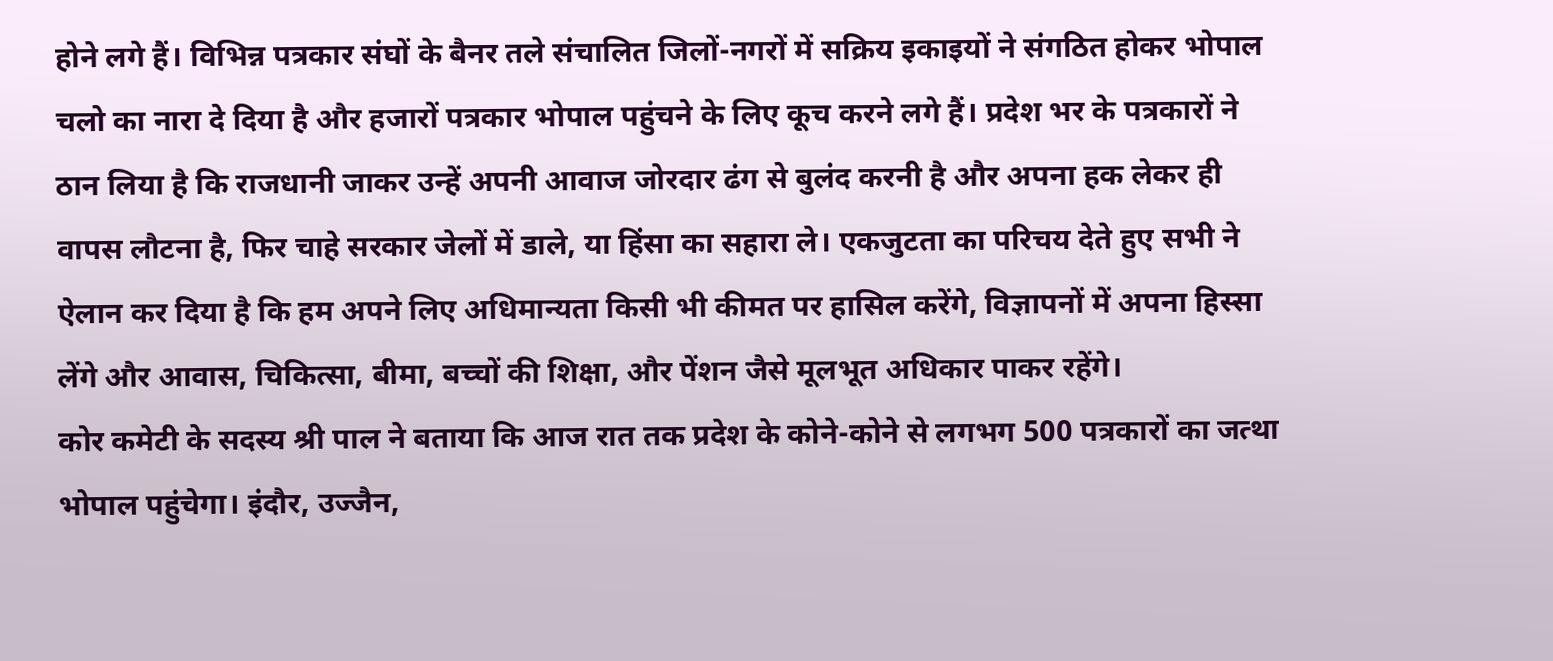होने लगे हैं। विभिन्न पत्रकार संघों के बैनर तले संचालित जिलों-नगरों में सक्रिय इकाइयों ने संगठित होकर भोपाल चलो का नारा दे दिया है और हजारों पत्रकार भोपाल पहुंचने के लिए कूच करने लगे हैं। प्रदेश भर के पत्रकारों ने ठान लिया है कि राजधानी जाकर उन्हें अपनी आवाज जोरदार ढंग से बुलंद करनी है और अपना हक लेकर ही वापस लौटना है, फिर चाहे सरकार जेलों में डाले, या हिंसा का सहारा ले। एकजुटता का परिचय देते हुए सभी ने ऐलान कर दिया है कि हम अपने लिए अधिमान्यता किसी भी कीमत पर हासिल करेंगे, विज्ञापनों में अपना हिस्सा लेंगे और आवास, चिकित्सा, बीमा, बच्चों की शिक्षा, और पेंशन जैसे मूलभूत अधिकार पाकर रहेंगे।
कोर कमेटी के सदस्य श्री पाल ने बताया कि आज रात तक प्रदेश के कोने-कोने से लगभग 500 पत्रकारों का जत्था भोपाल पहुंचेगा। इंदौर, उज्जैन,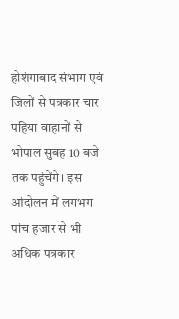होशंगाबाद संभाग एवं जिलों से पत्रकार चार पहिया वाहानों से भोपाल सुबह 10 बजे तक पहुंचेंगे। इस आंदोलन में लगभग पांच हजार से भी अधिक पत्रकार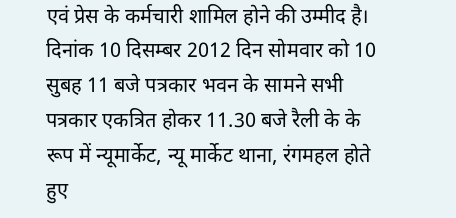एवं प्रेस के कर्मचारी शामिल होने की उम्मीद है। दिनांक 10 दिसम्बर 2012 दिन सोमवार को 10 सुबह 11 बजे पत्रकार भवन के सामने सभी पत्रकार एकत्रित होकर 11.30 बजे रैली के के रूप में न्यूमार्केट, न्यू मार्केट थाना, रंगमहल होते हुए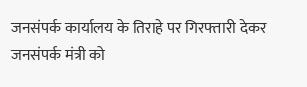जनसंपर्क कार्यालय के तिराहे पर गिरफ्तारी देकर जनसंपर्क मंत्री को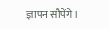ज्ञापन सौपेंगे।